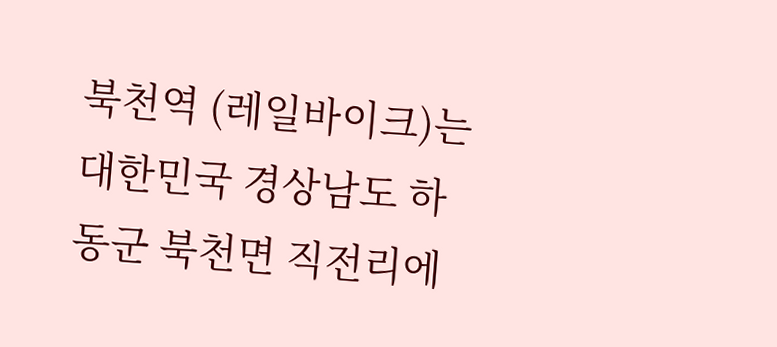북천역 (레일바이크)는 대한민국 경상남도 하동군 북천면 직전리에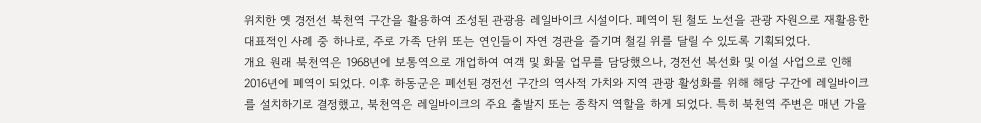위치한 옛 경전선 북천역 구간을 활용하여 조성된 관광용 레일바이크 시설이다. 폐역이 된 철도 노선을 관광 자원으로 재활용한 대표적인 사례 중 하나로, 주로 가족 단위 또는 연인들이 자연 경관을 즐기며 철길 위를 달릴 수 있도록 기획되었다.
개요 원래 북천역은 1968년에 보통역으로 개업하여 여객 및 화물 업무를 담당했으나, 경전선 복선화 및 이설 사업으로 인해 2016년에 폐역이 되었다. 이후 하동군은 폐선된 경전선 구간의 역사적 가치와 지역 관광 활성화를 위해 해당 구간에 레일바이크를 설치하기로 결정했고, 북천역은 레일바이크의 주요 출발지 또는 종착지 역할을 하게 되었다. 특히 북천역 주변은 매년 가을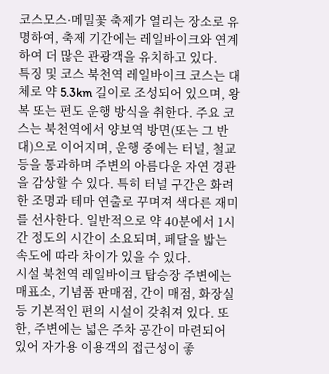코스모스·메밀꽃 축제가 열리는 장소로 유명하여, 축제 기간에는 레일바이크와 연계하여 더 많은 관광객을 유치하고 있다.
특징 및 코스 북천역 레일바이크 코스는 대체로 약 5.3km 길이로 조성되어 있으며, 왕복 또는 편도 운행 방식을 취한다. 주요 코스는 북천역에서 양보역 방면(또는 그 반대)으로 이어지며, 운행 중에는 터널, 철교 등을 통과하며 주변의 아름다운 자연 경관을 감상할 수 있다. 특히 터널 구간은 화려한 조명과 테마 연출로 꾸며져 색다른 재미를 선사한다. 일반적으로 약 40분에서 1시간 정도의 시간이 소요되며, 페달을 밟는 속도에 따라 차이가 있을 수 있다.
시설 북천역 레일바이크 탑승장 주변에는 매표소, 기념품 판매점, 간이 매점, 화장실 등 기본적인 편의 시설이 갖춰져 있다. 또한, 주변에는 넓은 주차 공간이 마련되어 있어 자가용 이용객의 접근성이 좋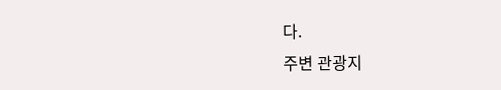다.
주변 관광지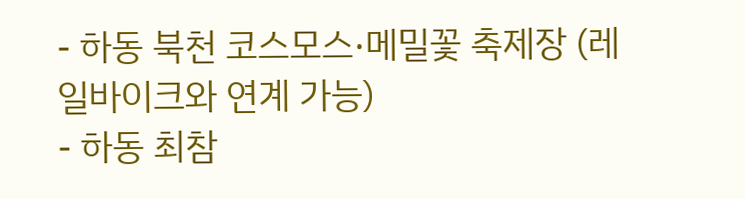- 하동 북천 코스모스·메밀꽃 축제장 (레일바이크와 연계 가능)
- 하동 최참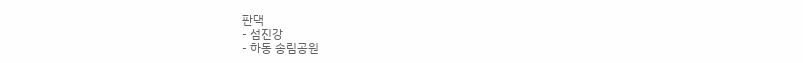판댁
- 섬진강
- 하동 송림공원